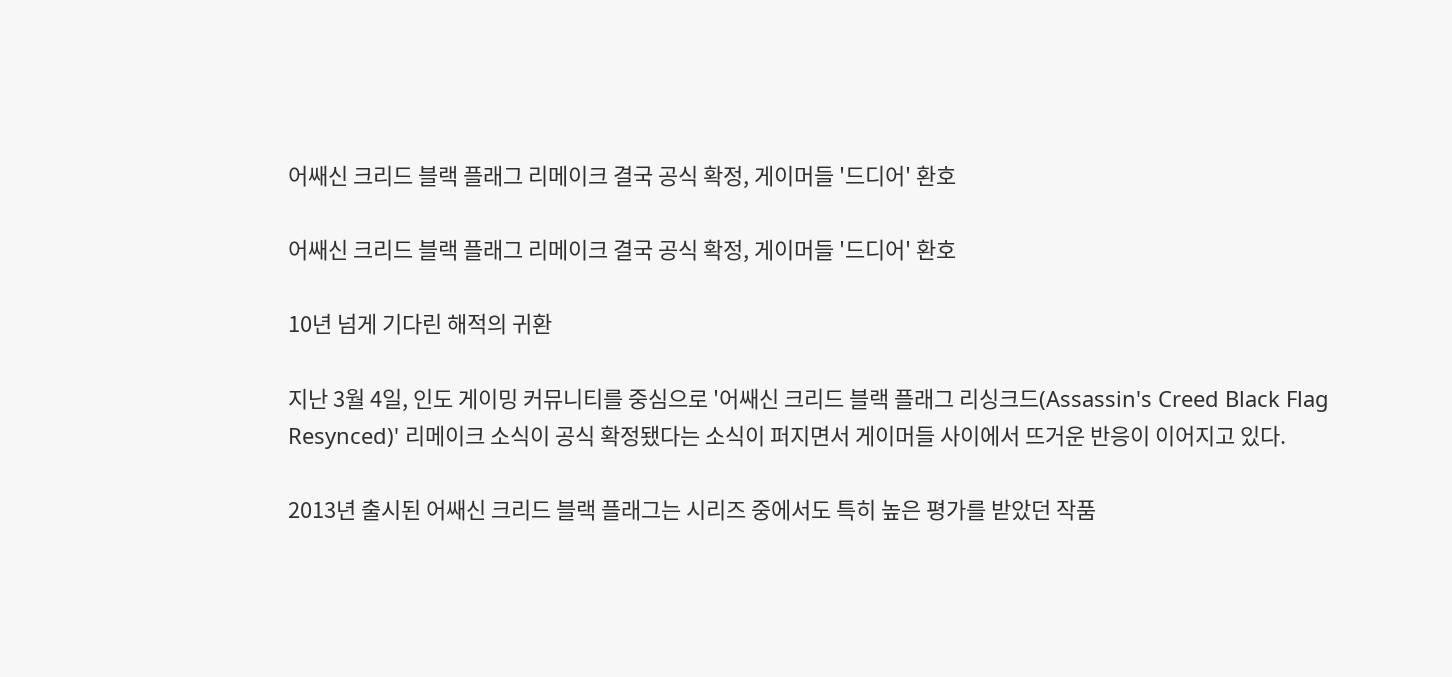어쌔신 크리드 블랙 플래그 리메이크 결국 공식 확정, 게이머들 '드디어' 환호

어쌔신 크리드 블랙 플래그 리메이크 결국 공식 확정, 게이머들 '드디어' 환호

10년 넘게 기다린 해적의 귀환

지난 3월 4일, 인도 게이밍 커뮤니티를 중심으로 '어쌔신 크리드 블랙 플래그 리싱크드(Assassin's Creed Black Flag Resynced)' 리메이크 소식이 공식 확정됐다는 소식이 퍼지면서 게이머들 사이에서 뜨거운 반응이 이어지고 있다.

2013년 출시된 어쌔신 크리드 블랙 플래그는 시리즈 중에서도 특히 높은 평가를 받았던 작품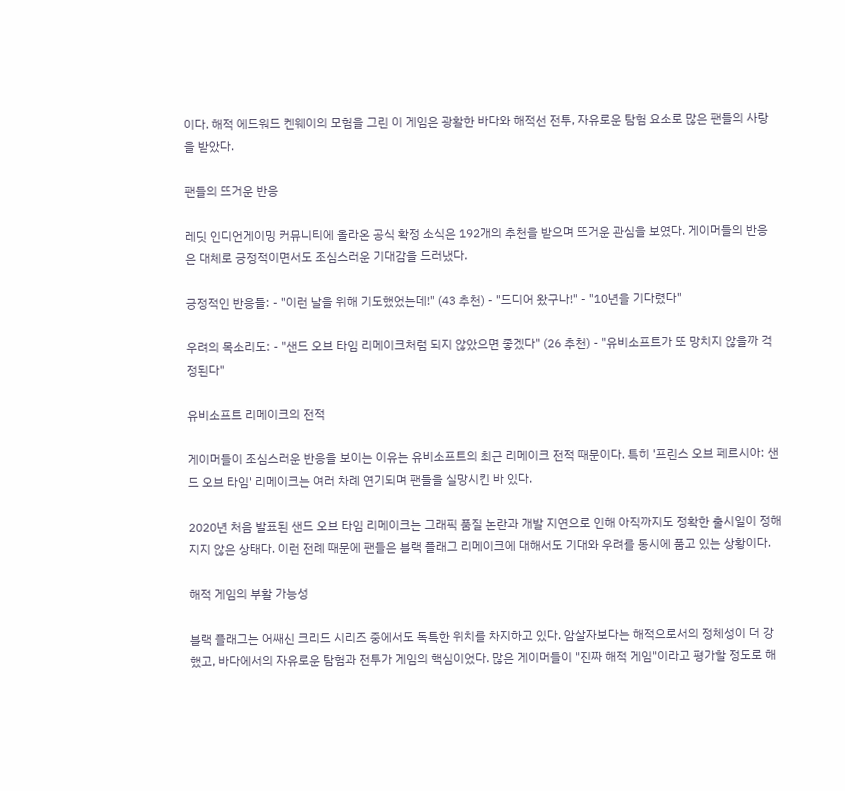이다. 해적 에드워드 켄웨이의 모험을 그린 이 게임은 광활한 바다와 해적선 전투, 자유로운 탐험 요소로 많은 팬들의 사랑을 받았다.

팬들의 뜨거운 반응

레딧 인디언게이밍 커뮤니티에 올라온 공식 확정 소식은 192개의 추천을 받으며 뜨거운 관심을 보였다. 게이머들의 반응은 대체로 긍정적이면서도 조심스러운 기대감을 드러냈다.

긍정적인 반응들: - "이런 날을 위해 기도했었는데!" (43 추천) - "드디어 왔구나!" - "10년을 기다렸다"

우려의 목소리도: - "샌드 오브 타임 리메이크처럼 되지 않았으면 좋겠다" (26 추천) - "유비소프트가 또 망치지 않을까 걱정된다"

유비소프트 리메이크의 전적

게이머들이 조심스러운 반응을 보이는 이유는 유비소프트의 최근 리메이크 전적 때문이다. 특히 '프린스 오브 페르시아: 샌드 오브 타임' 리메이크는 여러 차례 연기되며 팬들을 실망시킨 바 있다.

2020년 처음 발표된 샌드 오브 타임 리메이크는 그래픽 품질 논란과 개발 지연으로 인해 아직까지도 정확한 출시일이 정해지지 않은 상태다. 이런 전례 때문에 팬들은 블랙 플래그 리메이크에 대해서도 기대와 우려를 동시에 품고 있는 상황이다.

해적 게임의 부활 가능성

블랙 플래그는 어쌔신 크리드 시리즈 중에서도 독특한 위치를 차지하고 있다. 암살자보다는 해적으로서의 정체성이 더 강했고, 바다에서의 자유로운 탐험과 전투가 게임의 핵심이었다. 많은 게이머들이 "진짜 해적 게임"이라고 평가할 정도로 해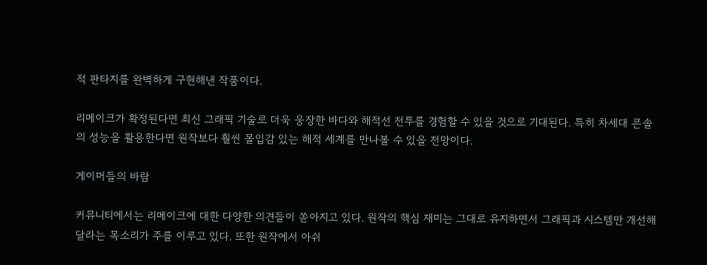적 판타지를 완벽하게 구현해낸 작품이다.

리메이크가 확정된다면 최신 그래픽 기술로 더욱 웅장한 바다와 해적선 전투를 경험할 수 있을 것으로 기대된다. 특히 차세대 콘솔의 성능을 활용한다면 원작보다 훨씬 몰입감 있는 해적 세계를 만나볼 수 있을 전망이다.

게이머들의 바람

커뮤니티에서는 리메이크에 대한 다양한 의견들이 쏟아지고 있다. 원작의 핵심 재미는 그대로 유지하면서 그래픽과 시스템만 개선해달라는 목소리가 주를 이루고 있다. 또한 원작에서 아쉬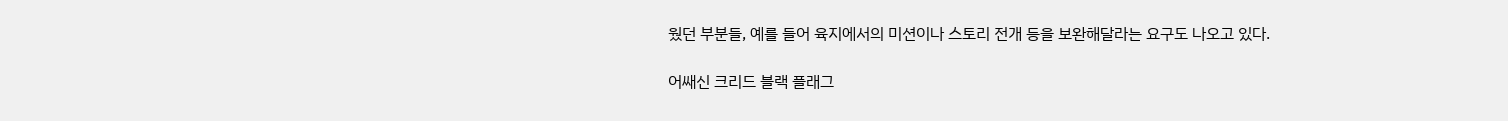웠던 부분들, 예를 들어 육지에서의 미션이나 스토리 전개 등을 보완해달라는 요구도 나오고 있다.

어쌔신 크리드 블랙 플래그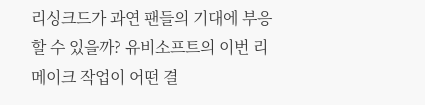리싱크드가 과연 팬들의 기대에 부응할 수 있을까? 유비소프트의 이번 리메이크 작업이 어떤 결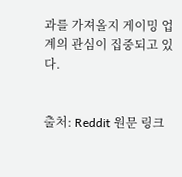과를 가져올지 게이밍 업계의 관심이 집중되고 있다.


출처: Reddit 원문 링크